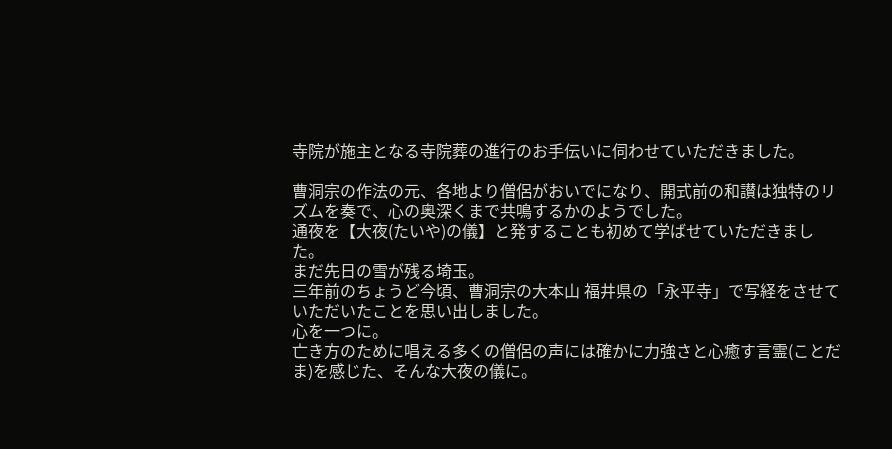寺院が施主となる寺院葬の進行のお手伝いに伺わせていただきました。

曹洞宗の作法の元、各地より僧侶がおいでになり、開式前の和讃は独特のリズムを奏で、心の奥深くまで共鳴するかのようでした。
通夜を【大夜(たいや)の儀】と発することも初めて学ばせていただきました。
まだ先日の雪が残る埼玉。
三年前のちょうど今頃、曹洞宗の大本山 福井県の「永平寺」で写経をさせていただいたことを思い出しました。
心を一つに。
亡き方のために唱える多くの僧侶の声には確かに力強さと心癒す言霊(ことだま)を感じた、そんな大夜の儀に。